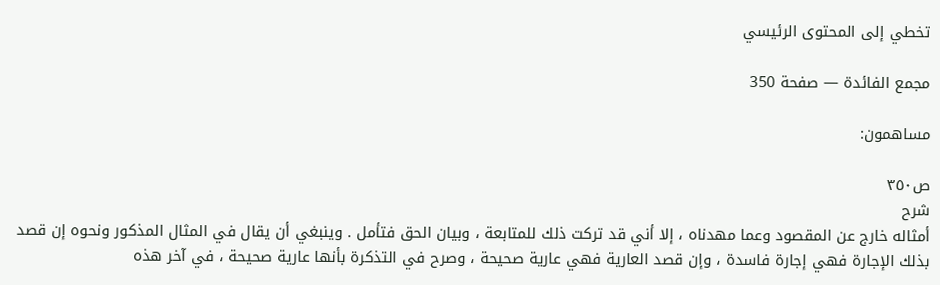تخطي إلى المحتوى الرئيسي

مجمع الفائدة — صفحة 350

مساهمون:

ص٣٥٠
شرح
أمثاله خارج عن المقصود وعما مهدناه ، إلا أني قد تركت ذلك للمتابعة ، وبيان الحق فتأمل . وينبغي أن يقال في المثال المذكور ونحوه إن قصد بذلك الإجارة فهي إجارة فاسدة ، وإن قصد العارية فهي عارية صحيحة ، وصرح في التذكرة بأنها عارية صحيحة ، في آخر هذه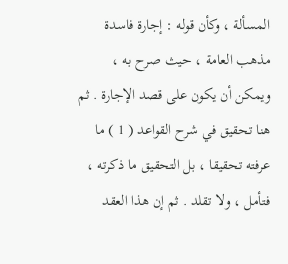المسألة ، وكأن قوله : إجارة فاسدة مذهب العامة ، حيث صرح به ، ويمكن أن يكون على قصد الإجارة . ثم هنا تحقيق في شرح القواعد ( 1 ) ما عرفته تحقيقا ، بل التحقيق ما ذكرته ، فتأمل ، ولا تقلد . ثم إن هذا العقد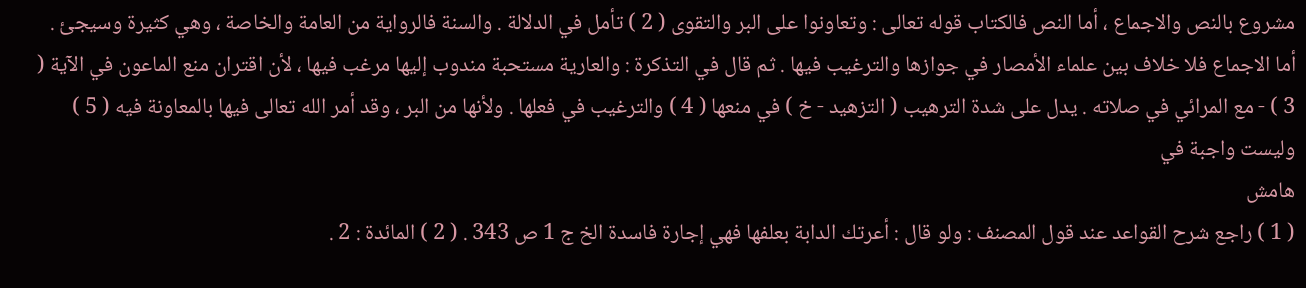مشروع بالنص والاجماع ، أما النص فالكتاب قوله تعالى : وتعاونوا على البر والتقوى ( 2 ) تأمل في الدلالة . والسنة فالرواية من العامة والخاصة ، وهي كثيرة وسيجئ . أما الاجماع فلا خلاف بين علماء الأمصار في جوازها والترغيب فيها . ثم قال في التذكرة : والعارية مستحبة مندوب إليها مرغب فيها ، لأن اقتران منع الماعون في الآية ( 3 ) - مع المرائي في صلاته . يدل على شدة الترهيب ( التزهيد - خ ) في منعها ( 4 ) والترغيب في فعلها . ولأنها من البر ، وقد أمر الله تعالى فيها بالمعاونة فيه ( 5 ) وليست واجبة في
هامش
( 1 ) راجع شرح القواعد عند قول المصنف : ولو قال : أعرتك الدابة بعلفها فهي إجارة فاسدة الخ ج 1 ص 343 . ( 2 ) المائدة : 2 .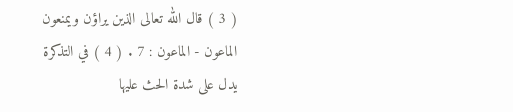( 3 ) قال الله تعالى الذين يراؤن ويمنعون الماعون - الماعون : 7 . ( 4 ) في التذكرة يدل على شدة الحث عليها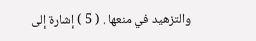والتزهيد في منعها . ( 5 ) إشارة إلى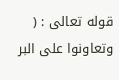قوله تعالى : ( وتعاونوا على البر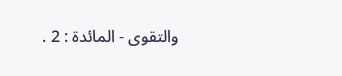والتقوى - المائدة : 2 .